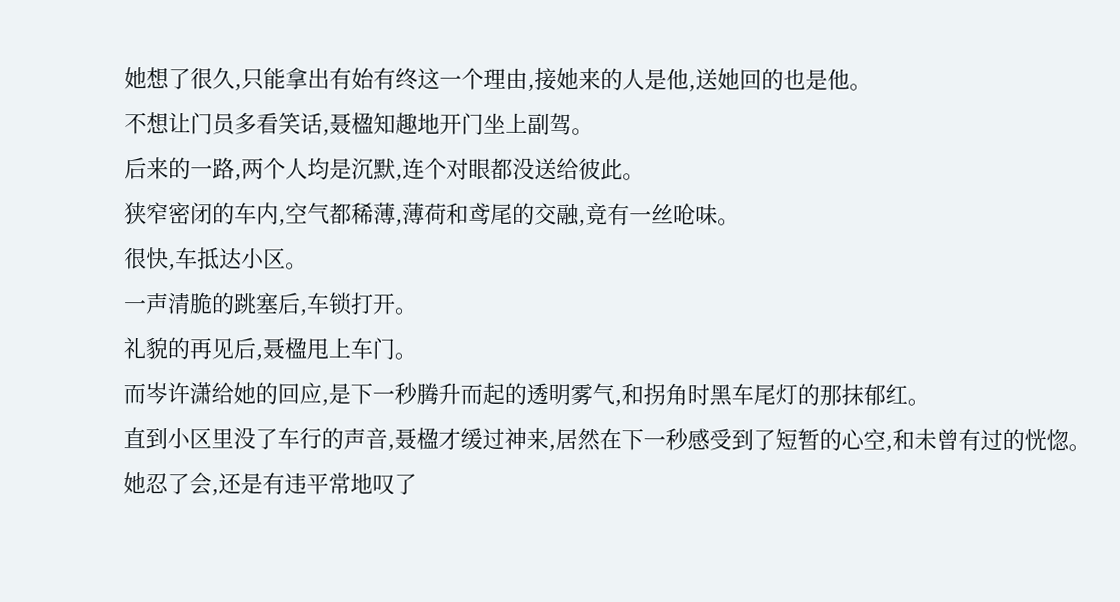她想了很久,只能拿出有始有终这一个理由,接她来的人是他,送她回的也是他。
不想让门员多看笑话,聂楹知趣地开门坐上副驾。
后来的一路,两个人均是沉默,连个对眼都没送给彼此。
狭窄密闭的车内,空气都稀薄,薄荷和鸢尾的交融,竟有一丝呛味。
很快,车抵达小区。
一声清脆的跳塞后,车锁打开。
礼貌的再见后,聂楹甩上车门。
而岑许潇给她的回应,是下一秒腾升而起的透明雾气,和拐角时黑车尾灯的那抹郁红。
直到小区里没了车行的声音,聂楹才缓过神来,居然在下一秒感受到了短暂的心空,和未曾有过的恍惚。
她忍了会,还是有违平常地叹了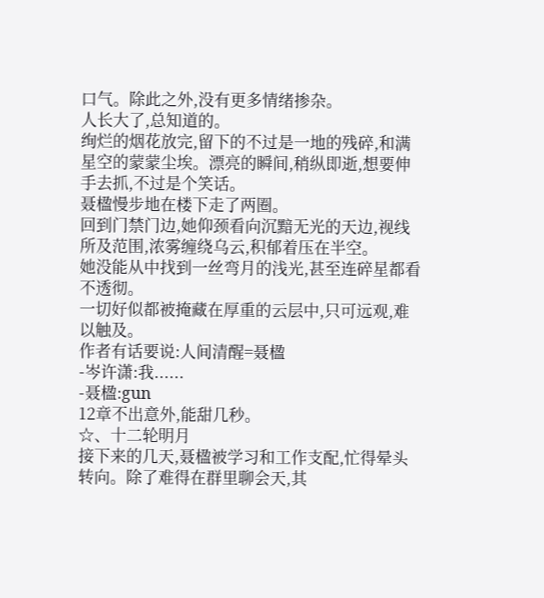口气。除此之外,没有更多情绪掺杂。
人长大了,总知道的。
绚烂的烟花放完,留下的不过是一地的残碎,和满星空的蒙蒙尘埃。漂亮的瞬间,稍纵即逝,想要伸手去抓,不过是个笑话。
聂楹慢步地在楼下走了两圈。
回到门禁门边,她仰颈看向沉黯无光的天边,视线所及范围,浓雾缠绕乌云,积郁着压在半空。
她没能从中找到一丝弯月的浅光,甚至连碎星都看不透彻。
一切好似都被掩藏在厚重的云层中,只可远观,难以触及。
作者有话要说:人间清醒=聂楹
-岑许潇:我......
-聂楹:gun
12章不出意外,能甜几秒。
☆、十二轮明月
接下来的几天,聂楹被学习和工作支配,忙得晕头转向。除了难得在群里聊会天,其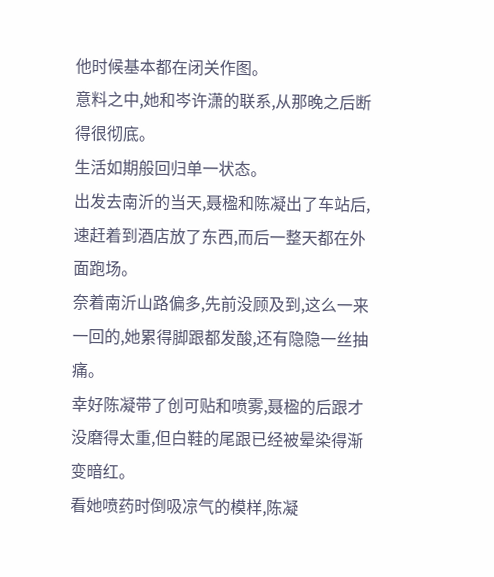他时候基本都在闭关作图。
意料之中,她和岑许潇的联系,从那晚之后断得很彻底。
生活如期般回归单一状态。
出发去南沂的当天,聂楹和陈凝出了车站后,速赶着到酒店放了东西,而后一整天都在外面跑场。
奈着南沂山路偏多,先前没顾及到,这么一来一回的,她累得脚跟都发酸,还有隐隐一丝抽痛。
幸好陈凝带了创可贴和喷雾,聂楹的后跟才没磨得太重,但白鞋的尾跟已经被晕染得渐变暗红。
看她喷药时倒吸凉气的模样,陈凝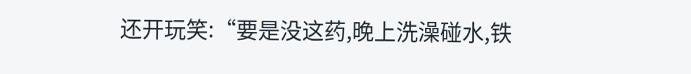还开玩笑:“要是没这药,晚上洗澡碰水,铁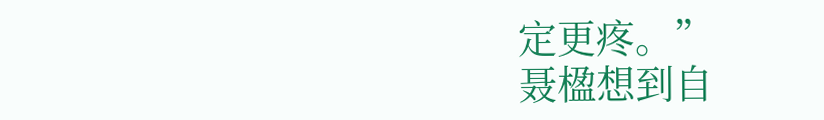定更疼。”
聂楹想到自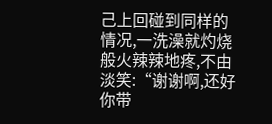己上回碰到同样的情况,一洗澡就灼烧般火辣辣地疼,不由淡笑:“谢谢啊,还好你带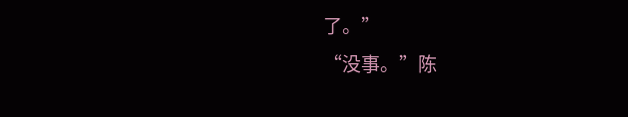了。”
“没事。”陈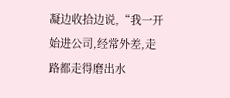凝边收拾边说,“我一开始进公司,经常外差,走路都走得磨出水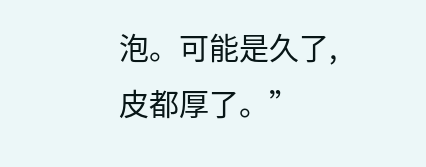泡。可能是久了,皮都厚了。”